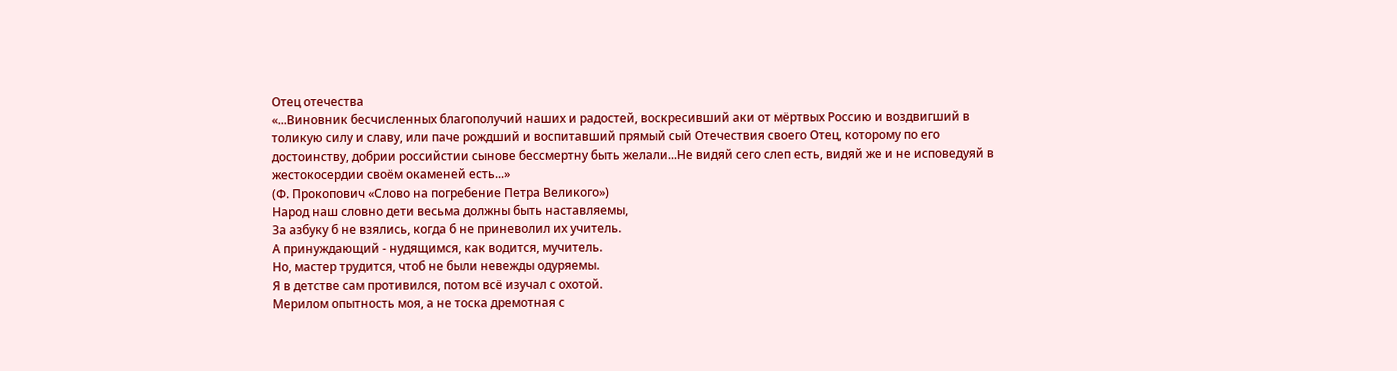Отец отечества
«...Виновник бесчисленных благополучий наших и радостей, воскресивший аки от мёртвых Россию и воздвигший в толикую силу и славу, или паче рождший и воспитавший прямый сый Отечествия своего Отец, которому по его достоинству, добрии российстии сынове бессмертну быть желали...Не видяй сего слеп есть, видяй же и не исповедуяй в жестокосердии своём окаменей есть...»
(Ф. Прокопович «Слово на погребение Петра Великого»)
Народ наш словно дети весьма должны быть наставляемы,
За азбуку б не взялись, когда б не приневолил их учитель.
А принуждающий - нудящимся, как водится, мучитель.
Но, мастер трудится, чтоб не были невежды одуряемы.
Я в детстве сам противился, потом всё изучал с охотой.
Мерилом опытность моя, а не тоска дремотная с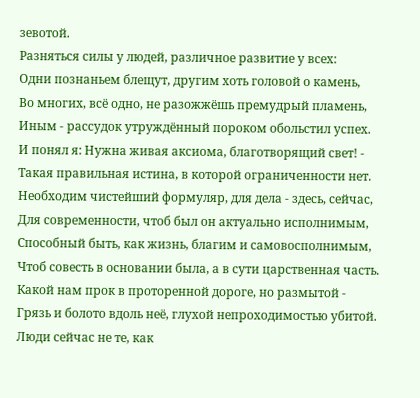зевотой.
Разняться силы у людей, различное развитие у всех:
Одни познаньем блещут, другим хоть головой о камень,
Во многих, всё одно, не разожжёшь премудрый пламень,
Иным - рассудок утруждённый пороком обольстил успех.
И понял я: Нужна живая аксиома, благотворящий свет! -
Такая правильная истина, в которой ограниченности нет.
Необходим чистейший формуляр, для дела - здесь, сейчас,
Для современности, чтоб был он актуально исполнимым,
Способный быть, как жизнь, благим и самовосполнимым,
Чтоб совесть в основании была, а в сути царственная часть.
Какой нам прок в проторенной дороге, но размытой -
Грязь и болото вдоль неё, глухой непроходимостью убитой.
Люди сейчас не те, как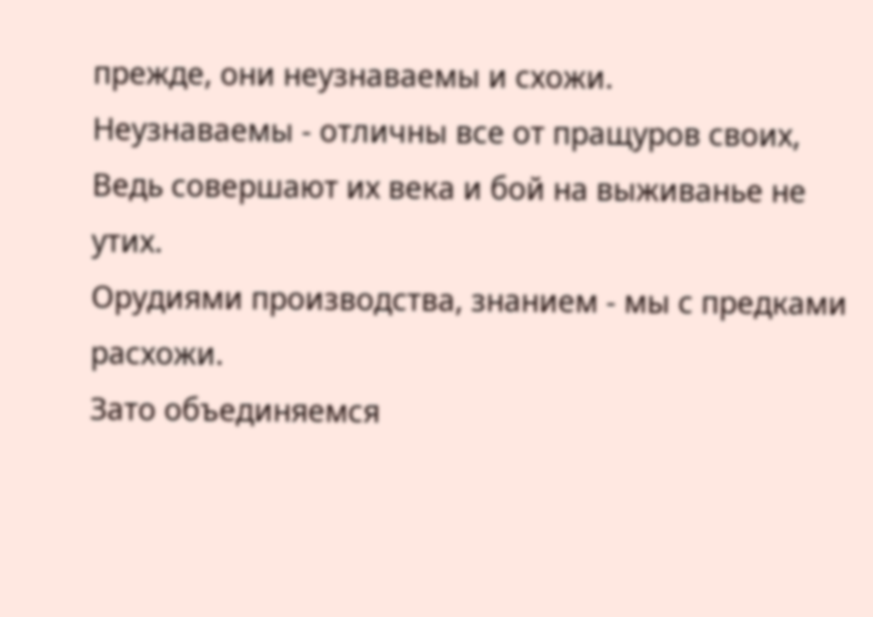прежде, они неузнаваемы и схожи.
Неузнаваемы - отличны все от пращуров своих,
Ведь совершают их века и бой на выживанье не утих.
Орудиями производства, знанием - мы с предками расхожи.
Зато объединяемся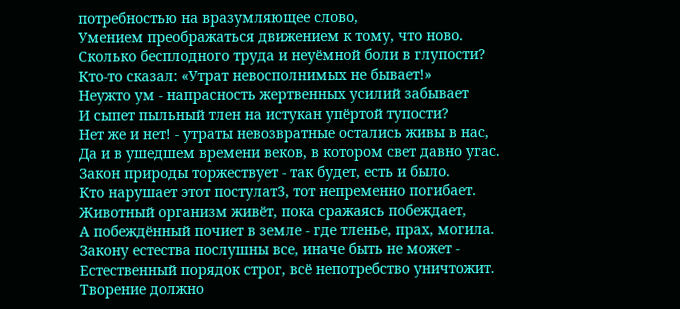потребностью на вразумляющее слово,
Умением преображаться движением к тому, что ново.
Сколько бесплодного труда и неуёмной боли в глупости?
Кто-то сказал: «Утрат невосполнимых не бывает!»
Неужто ум - напрасность жертвенных усилий забывает
И сыпет пыльный тлен на истукан упёртой тупости?
Нет же и нет! - утраты невозвратные остались живы в нас,
Да и в ушедшем времени веков, в котором свет давно угас.
Закон природы торжествует - так будет, есть и было.
Кто нарушает этот постулат3, тот непременно погибает.
Животный организм живёт, пока сражаясь побеждает,
А побеждённый почиет в земле - где тленье, прах, могила.
Закону естества послушны все, иначе быть не может -
Естественный порядок строг, всё непотребство уничтожит.
Творение должно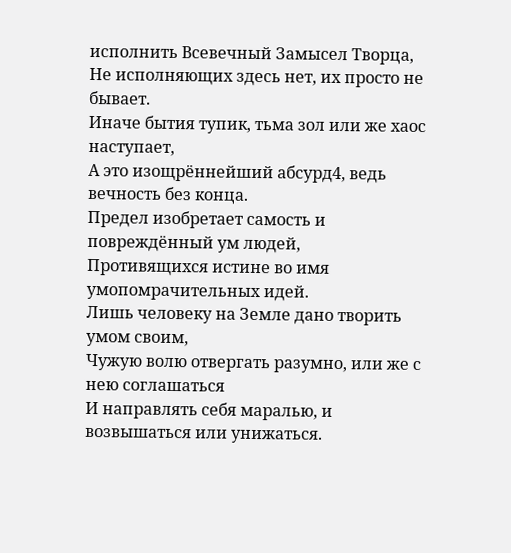исполнить Всевечный Замысел Творца,
Не исполняющих здесь нет, их просто не бывает.
Иначе бытия тупик, тьма зол или же хаос наступает,
А это изощрённейший абсурд4, ведь вечность без конца.
Предел изобретает самость и повреждённый ум людей,
Противящихся истине во имя умопомрачительных идей.
Лишь человеку на Земле дано творить умом своим,
Чужую волю отвергать разумно, или же с нею соглашаться
И направлять себя маралью, и возвышаться или унижаться.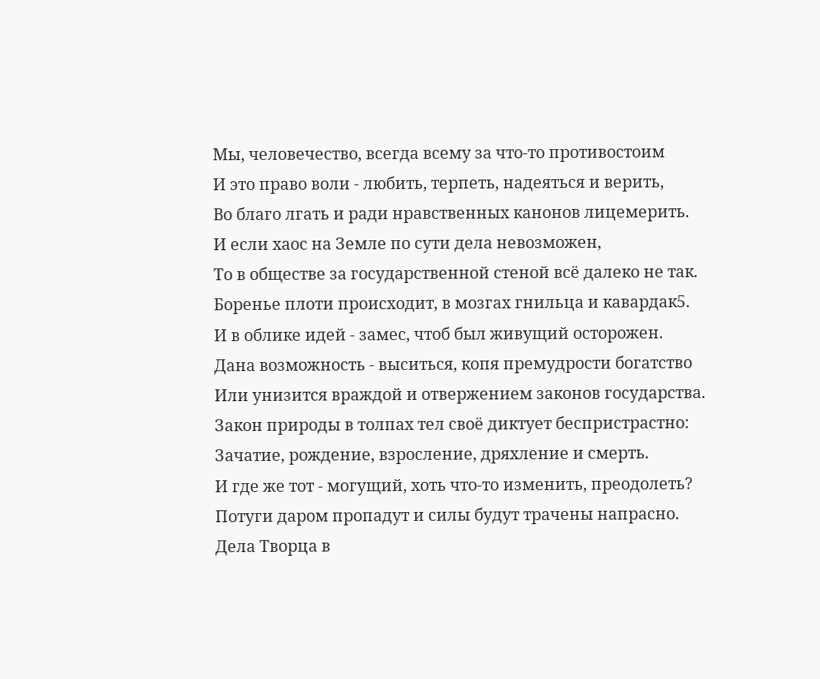Мы, человечество, всегда всему за что-то противостоим
И это право воли - любить, терпеть, надеяться и верить,
Во благо лгать и ради нравственных канонов лицемерить.
И если хаос на Земле по сути дела невозможен,
То в обществе за государственной стеной всё далеко не так.
Боренье плоти происходит, в мозгах гнильца и кавардак5.
И в облике идей - замес, чтоб был живущий осторожен.
Дана возможность - выситься, копя премудрости богатство
Или унизится враждой и отвержением законов государства.
Закон природы в толпах тел своё диктует беспристрастно:
Зачатие, рождение, взросление, дряхление и смерть.
И где же тот - могущий, хоть что-то изменить, преодолеть?
Потуги даром пропадут и силы будут трачены напрасно.
Дела Творца в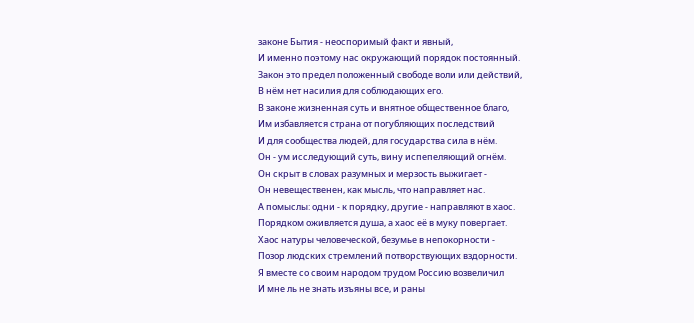законе Бытия - неоспоримый факт и явный,
И именно поэтому нас окружающий порядок постоянный.
Закон это предел положенный свободе воли или действий,
В нём нет насилия для соблюдающих его.
В законе жизненная суть и внятное общественное благо,
Им избавляется страна от погубляющих последствий
И для сообщества людей, для государства сила в нём.
Он - ум исследующий суть, вину испепеляющий огнём.
Он скрыт в словах разумных и мерзость выжигает -
Он невещественен, как мысль, что направляет нас.
А помыслы: одни - к порядку, другие - направляют в хаос.
Порядком оживляется душа, а хаос её в муку повергает.
Хаос натуры человеческой, безумье в непокорности -
Позор людских стремлений потворствующих вздорности.
Я вместе со своим народом трудом Россию возвеличил
И мне ль не знать изъяны все, и раны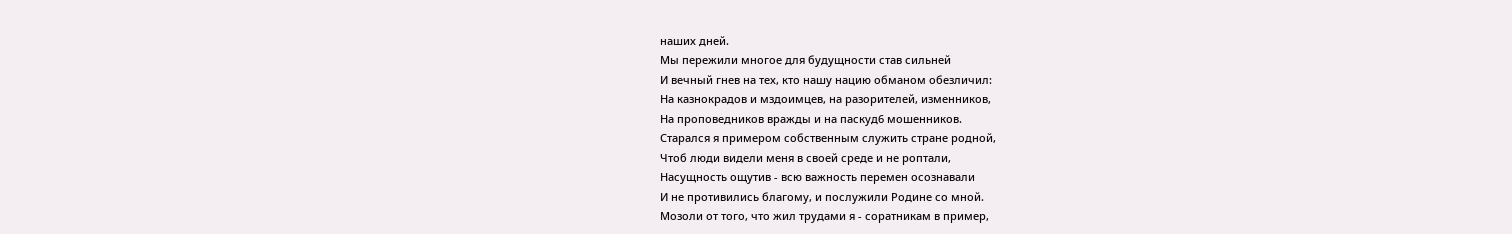наших дней.
Мы пережили многое для будущности став сильней
И вечный гнев на тех, кто нашу нацию обманом обезличил:
На казнокрадов и мздоимцев, на разорителей, изменников,
На проповедников вражды и на паскуд6 мошенников.
Старался я примером собственным служить стране родной,
Чтоб люди видели меня в своей среде и не роптали,
Насущность ощутив - всю важность перемен осознавали
И не противились благому, и послужили Родине со мной.
Мозоли от того, что жил трудами я - соратникам в пример,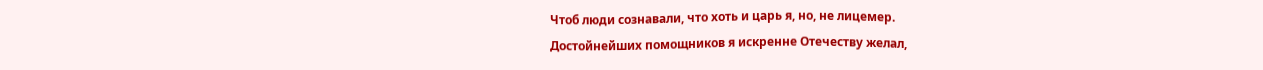Чтоб люди сознавали, что хоть и царь я, но, не лицемер.
Достойнейших помощников я искренне Отечеству желал,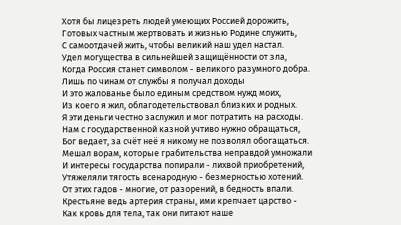Хотя бы лицезреть людей умеющих Россией дорожить,
Готовых частным жертвовать и жизнью Родине служить,
С самоотдачей жить, чтобы великий наш удел настал.
Удел могущества в сильнейшей защищённости от зла,
Когда Россия станет символом - великого разумного добра.
Лишь по чинам от службы я получал доходы
И это жалованье было единым средством нужд моих,
Из коего я жил, облагодетельствовал близких и родных.
Я эти деньги честно заслужил и мог потратить на расходы.
Нам с государственной казной учтиво нужно обращаться,
Бог ведает, за счёт неё я никому не позволял обогащаться.
Мешал ворам, которые грабительства неправдой умножали
И интересы государства попирали - лихвой приобретений,
Утяжеляли тягость всенародную - безмерностью хотений.
От этих гадов - многие, от разорений, в бедность впали.
Крестьяне ведь артерия страны, ими крепчает царство -
Как кровь для тела, так они питают наше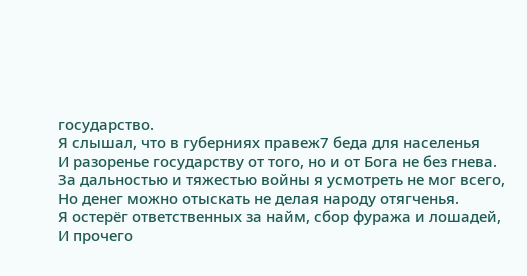государство.
Я слышал, что в губерниях правеж7 беда для населенья
И разоренье государству от того, но и от Бога не без гнева.
За дальностью и тяжестью войны я усмотреть не мог всего,
Но денег можно отыскать не делая народу отягченья.
Я остерёг ответственных за найм, сбор фуража и лошадей,
И прочего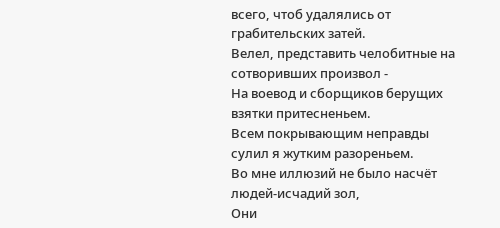всего, чтоб удалялись от грабительских затей.
Велел, представить челобитные на сотворивших произвол -
На воевод и сборщиков берущих взятки притесненьем.
Всем покрывающим неправды сулил я жутким разореньем.
Во мне иллюзий не было насчёт людей-исчадий зол,
Они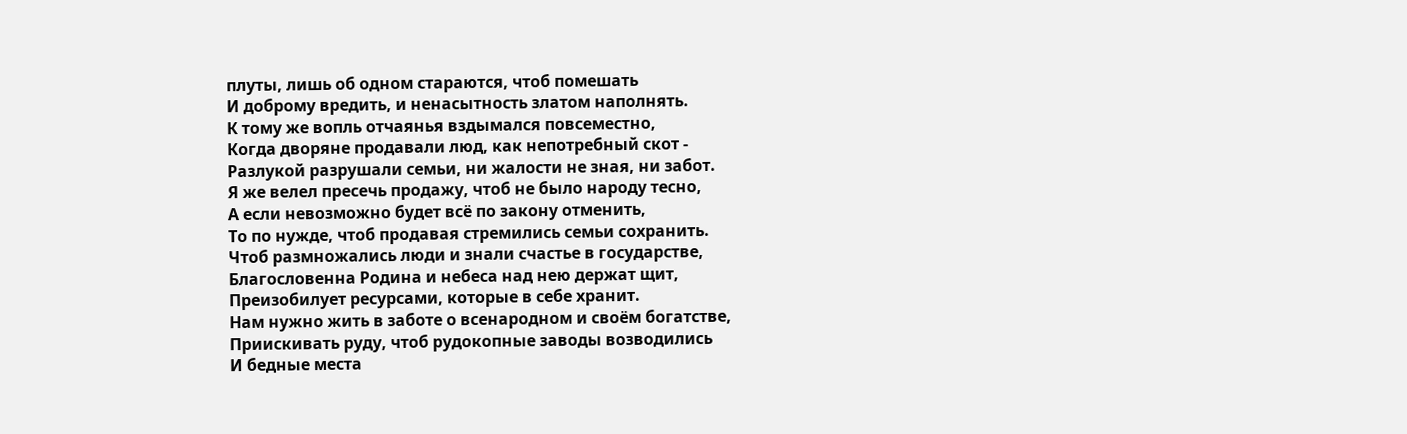плуты, лишь об одном стараются, чтоб помешать
И доброму вредить, и ненасытность златом наполнять.
К тому же вопль отчаянья вздымался повсеместно,
Когда дворяне продавали люд, как непотребный скот -
Разлукой разрушали семьи, ни жалости не зная, ни забот.
Я же велел пресечь продажу, чтоб не было народу тесно,
А если невозможно будет всё по закону отменить,
То по нужде, чтоб продавая стремились семьи сохранить.
Чтоб размножались люди и знали счастье в государстве,
Благословенна Родина и небеса над нею держат щит,
Преизобилует ресурсами, которые в себе хранит.
Нам нужно жить в заботе о всенародном и своём богатстве,
Приискивать руду, чтоб рудокопные заводы возводились
И бедные места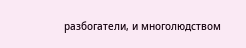разбогатели, и многолюдством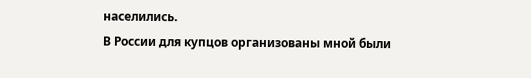населились.
В России для купцов организованы мной были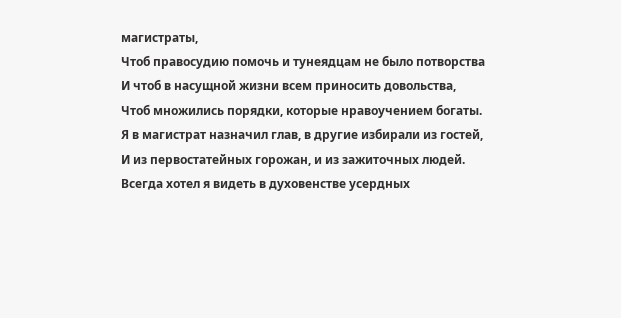магистраты,
Чтоб правосудию помочь и тунеядцам не было потворства
И чтоб в насущной жизни всем приносить довольства,
Чтоб множились порядки, которые нравоучением богаты.
Я в магистрат назначил глав, в другие избирали из гостей,
И из первостатейных горожан, и из зажиточных людей.
Всегда хотел я видеть в духовенстве усердных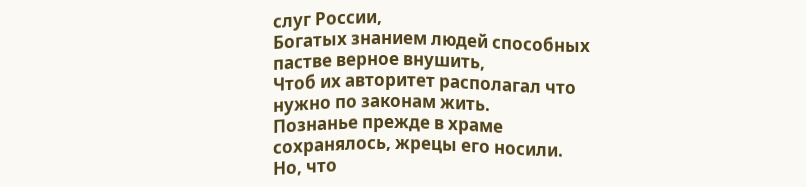слуг России,
Богатых знанием людей способных пастве верное внушить,
Чтоб их авторитет располагал что нужно по законам жить.
Познанье прежде в храме сохранялось, жрецы его носили.
Но, что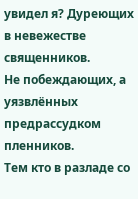увидел я? Дуреющих в невежестве священников.
Не побеждающих, а уязвлённых предрассудком пленников.
Тем кто в разладе со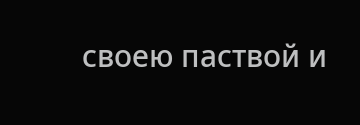своею паствой и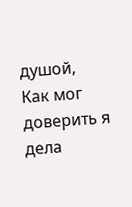душой,
Как мог доверить я дела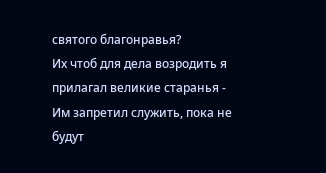святого благонравья?
Их чтоб для дела возродить я прилагал великие старанья -
Им запретил служить, пока не будут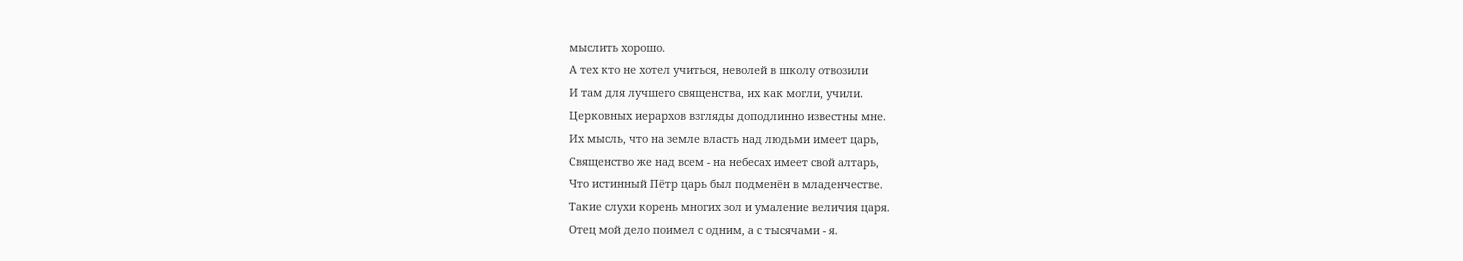мыслить хорошо.
А тех кто не хотел учиться, неволей в школу отвозили
И там для лучшего священства, их как могли, учили.
Церковных иерархов взгляды доподлинно известны мне.
Их мысль, что на земле власть над людьми имеет царь,
Священство же над всем - на небесах имеет свой алтарь,
Что истинный Пётр царь был подменён в младенчестве.
Такие слухи корень многих зол и умаление величия царя.
Отец мой дело поимел с одним, а с тысячами - я.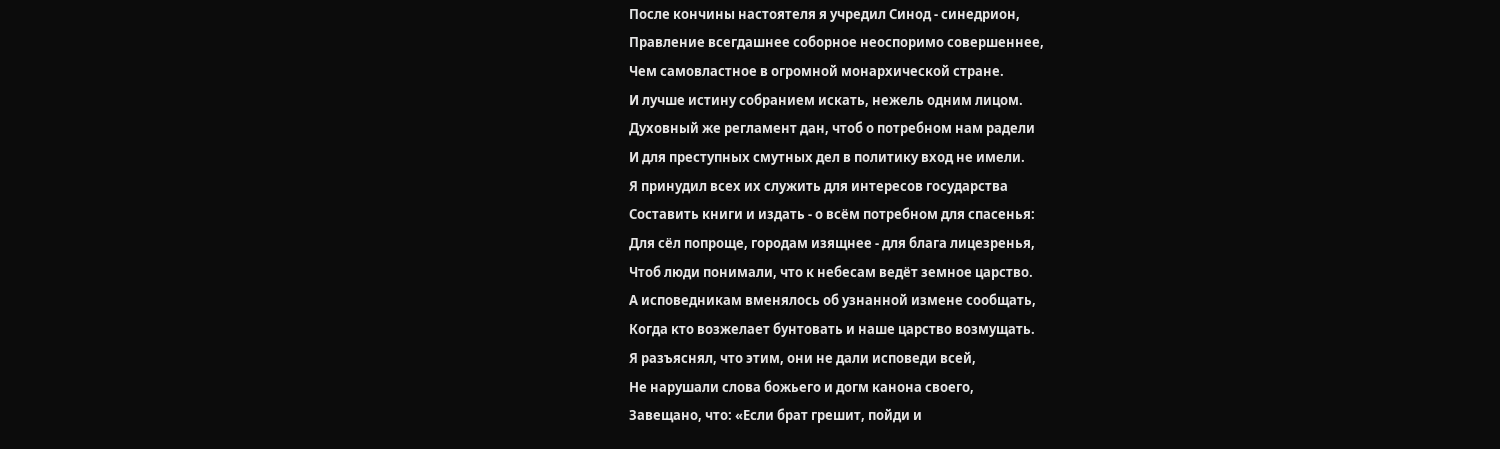После кончины настоятеля я учредил Синод - синедрион,
Правление всегдашнее соборное неоспоримо совершеннее,
Чем самовластное в огромной монархической стране.
И лучше истину собранием искать, нежель одним лицом.
Духовный же регламент дан, чтоб о потребном нам радели
И для преступных смутных дел в политику вход не имели.
Я принудил всех их служить для интересов государства
Составить книги и издать - о всём потребном для спасенья:
Для сёл попроще, городам изящнее - для блага лицезренья,
Чтоб люди понимали, что к небесам ведёт земное царство.
А исповедникам вменялось об узнанной измене сообщать,
Когда кто возжелает бунтовать и наше царство возмущать.
Я разъяснял, что этим, они не дали исповеди всей,
Не нарушали слова божьего и догм канона своего,
Завещано, что: «Если брат грешит, пойди и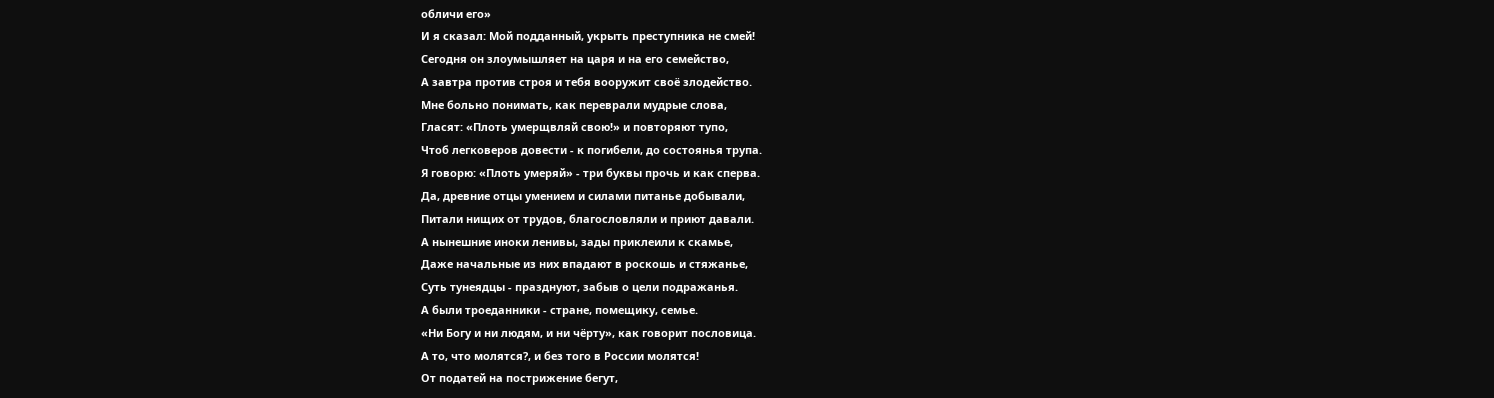обличи его»
И я сказал: Мой подданный, укрыть преступника не смей!
Сегодня он злоумышляет на царя и на его семейство,
А завтра против строя и тебя вооружит своё злодейство.
Мне больно понимать, как переврали мудрые слова,
Гласят: «Плоть умерщвляй свою!» и повторяют тупо,
Чтоб легковеров довести - к погибели, до состоянья трупа.
Я говорю: «Плоть умеряй» - три буквы прочь и как сперва.
Да, древние отцы умением и силами питанье добывали,
Питали нищих от трудов, благословляли и приют давали.
А нынешние иноки ленивы, зады приклеили к скамье,
Даже начальные из них впадают в роскошь и стяжанье,
Суть тунеядцы - празднуют, забыв о цели подражанья.
А были троеданники - стране, помещику, семье.
«Ни Богу и ни людям, и ни чёрту», как говорит пословица.
А то, что молятся?, и без того в России молятся!
От податей на пострижение бегут,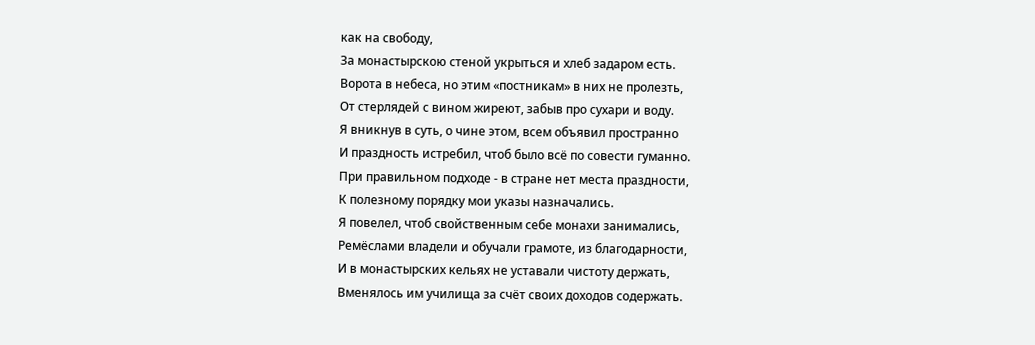как на свободу,
За монастырскою стеной укрыться и хлеб задаром есть.
Ворота в небеса, но этим «постникам» в них не пролезть,
От стерлядей с вином жиреют, забыв про сухари и воду.
Я вникнув в суть, о чине этом, всем объявил пространно
И праздность истребил, чтоб было всё по совести гуманно.
При правильном подходе - в стране нет места праздности,
К полезному порядку мои указы назначались.
Я повелел, чтоб свойственным себе монахи занимались,
Ремёслами владели и обучали грамоте, из благодарности,
И в монастырских кельях не уставали чистоту держать,
Вменялось им училища за счёт своих доходов содержать.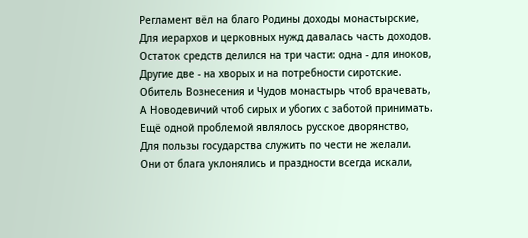Регламент вёл на благо Родины доходы монастырские,
Для иерархов и церковных нужд давалась часть доходов.
Остаток средств делился на три части: одна - для иноков,
Другие две - на хворых и на потребности сиротские.
Обитель Вознесения и Чудов монастырь чтоб врачевать,
А Новодевичий чтоб сирых и убогих с заботой принимать.
Ещё одной проблемой являлось русское дворянство,
Для пользы государства служить по чести не желали.
Они от блага уклонялись и праздности всегда искали,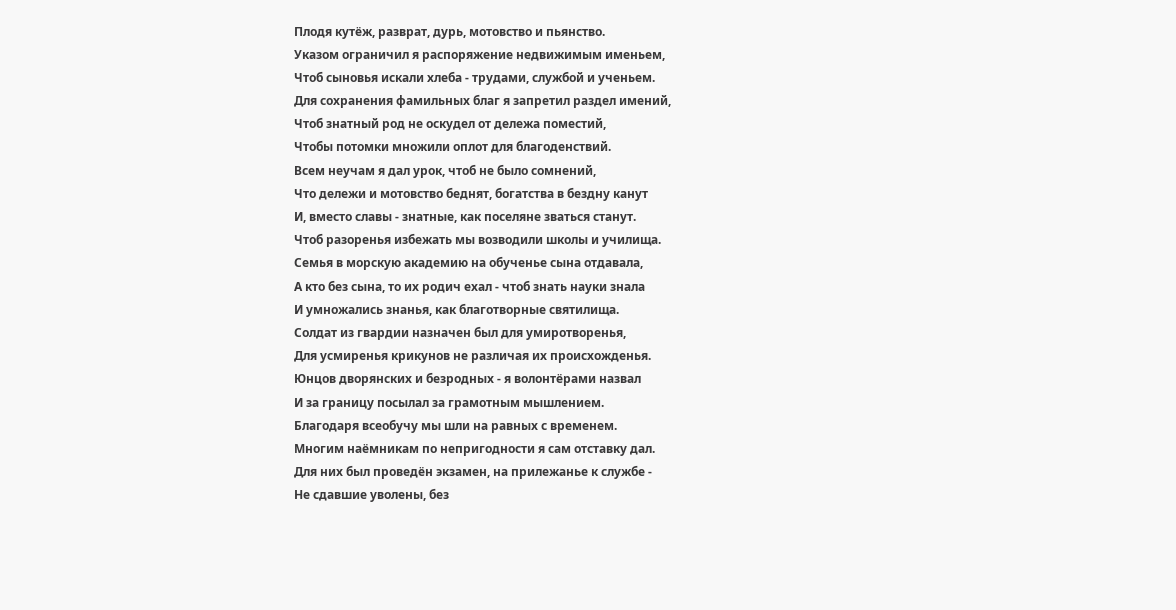Плодя кутёж, разврат, дурь, мотовство и пьянство.
Указом ограничил я распоряжение недвижимым именьем,
Чтоб сыновья искали хлеба - трудами, службой и ученьем.
Для сохранения фамильных благ я запретил раздел имений,
Чтоб знатный род не оскудел от дележа поместий,
Чтобы потомки множили оплот для благоденствий.
Всем неучам я дал урок, чтоб не было сомнений,
Что дележи и мотовство беднят, богатства в бездну канут
И, вместо славы - знатные, как поселяне зваться станут.
Чтоб разоренья избежать мы возводили школы и училища.
Семья в морскую академию на обученье сына отдавала,
А кто без сына, то их родич ехал - чтоб знать науки знала
И умножались знанья, как благотворные святилища.
Солдат из гвардии назначен был для умиротворенья,
Для усмиренья крикунов не различая их происхожденья.
Юнцов дворянских и безродных - я волонтёрами назвал
И за границу посылал за грамотным мышлением.
Благодаря всеобучу мы шли на равных с временем.
Многим наёмникам по непригодности я сам отставку дал.
Для них был проведён экзамен, на прилежанье к службе -
Не сдавшие уволены, без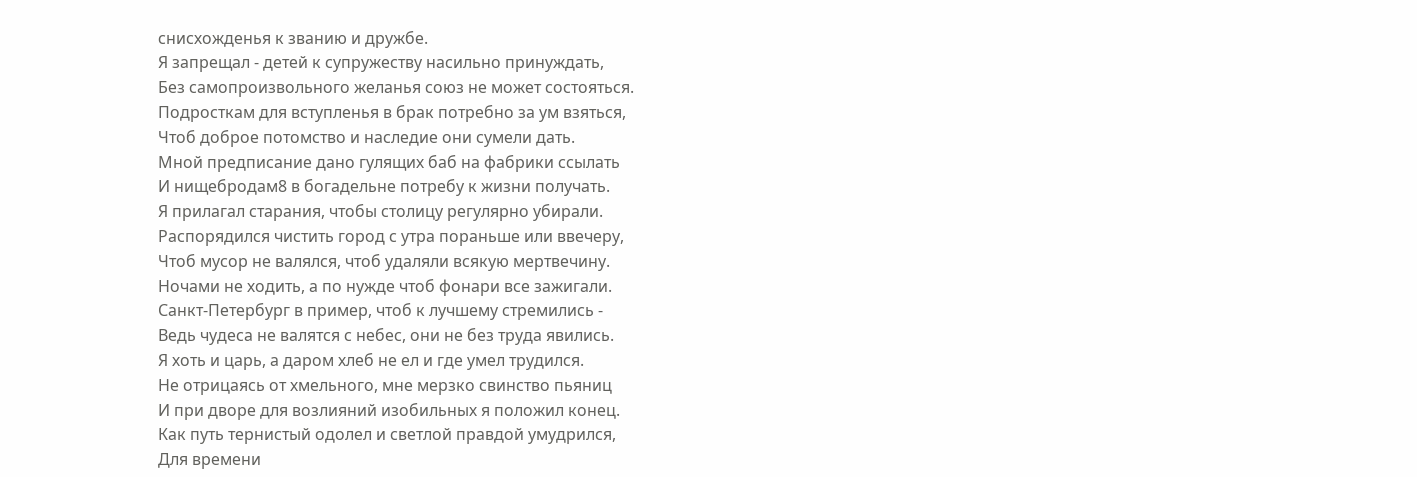снисхожденья к званию и дружбе.
Я запрещал - детей к супружеству насильно принуждать,
Без самопроизвольного желанья союз не может состояться.
Подросткам для вступленья в брак потребно за ум взяться,
Чтоб доброе потомство и наследие они сумели дать.
Мной предписание дано гулящих баб на фабрики ссылать
И нищебродам8 в богадельне потребу к жизни получать.
Я прилагал старания, чтобы столицу регулярно убирали.
Распорядился чистить город с утра пораньше или ввечеру,
Чтоб мусор не валялся, чтоб удаляли всякую мертвечину.
Ночами не ходить, а по нужде чтоб фонари все зажигали.
Санкт-Петербург в пример, чтоб к лучшему стремились -
Ведь чудеса не валятся с небес, они не без труда явились.
Я хоть и царь, а даром хлеб не ел и где умел трудился.
Не отрицаясь от хмельного, мне мерзко свинство пьяниц
И при дворе для возлияний изобильных я положил конец.
Как путь тернистый одолел и светлой правдой умудрился,
Для времени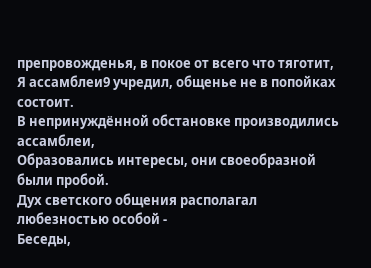препровожденья, в покое от всего что тяготит,
Я ассамблеи9 учредил, общенье не в попойках состоит.
В непринуждённой обстановке производились ассамблеи,
Образовались интересы, они своеобразной были пробой.
Дух светского общения располагал любезностью особой -
Беседы,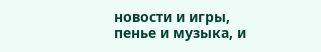новости и игры, пенье и музыка, и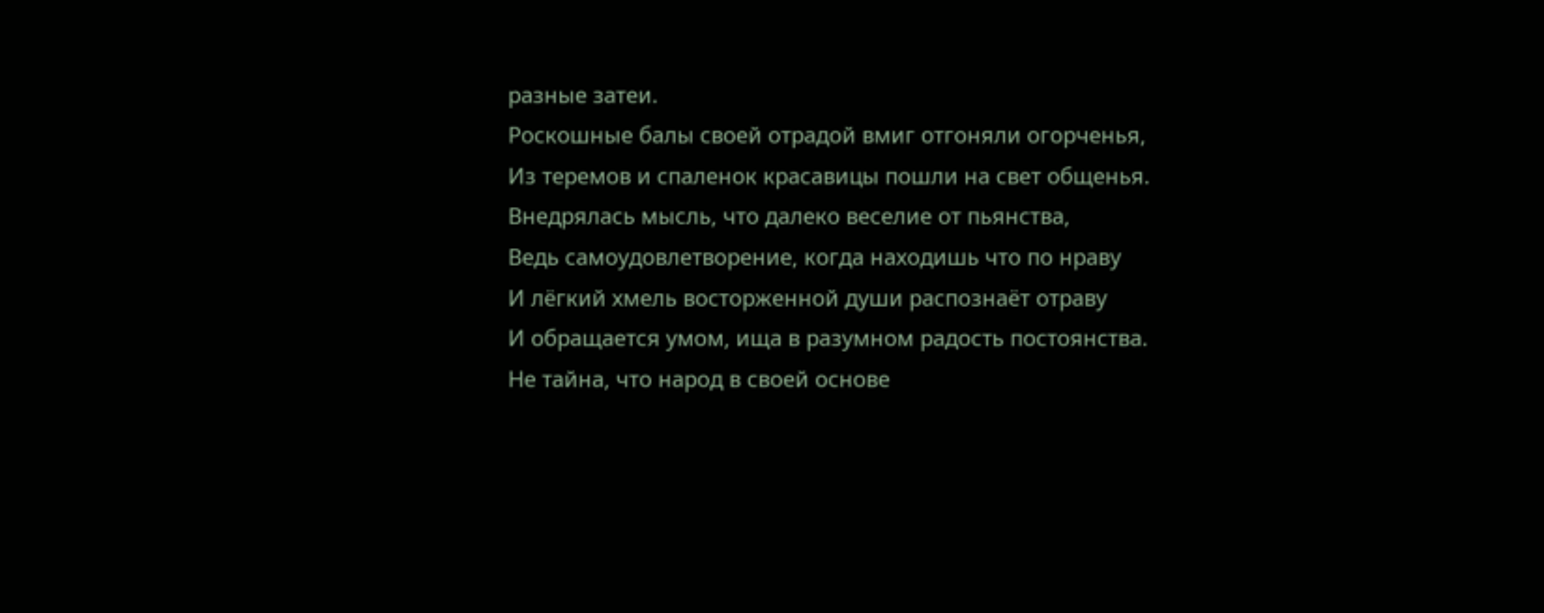разные затеи.
Роскошные балы своей отрадой вмиг отгоняли огорченья,
Из теремов и спаленок красавицы пошли на свет общенья.
Внедрялась мысль, что далеко веселие от пьянства,
Ведь самоудовлетворение, когда находишь что по нраву
И лёгкий хмель восторженной души распознаёт отраву
И обращается умом, ища в разумном радость постоянства.
Не тайна, что народ в своей основе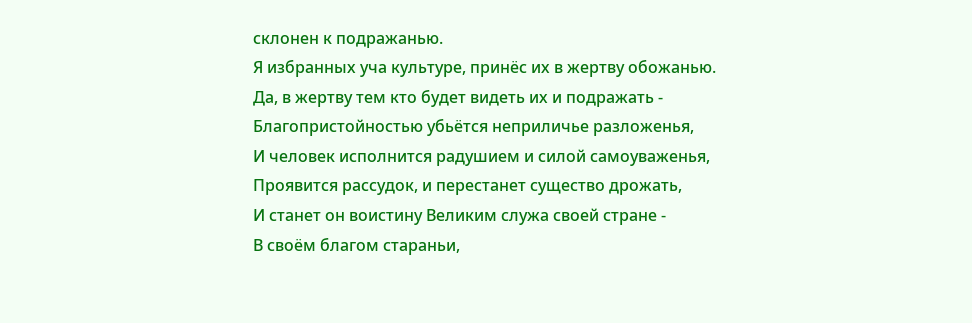склонен к подражанью.
Я избранных уча культуре, принёс их в жертву обожанью.
Да, в жертву тем кто будет видеть их и подражать -
Благопристойностью убьётся неприличье разложенья,
И человек исполнится радушием и силой самоуваженья,
Проявится рассудок, и перестанет существо дрожать,
И станет он воистину Великим служа своей стране -
В своём благом стараньи,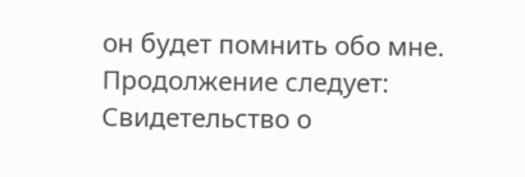он будет помнить обо мне.
Продолжение следует:
Свидетельство о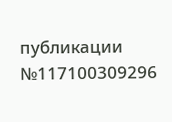публикации №117100309296